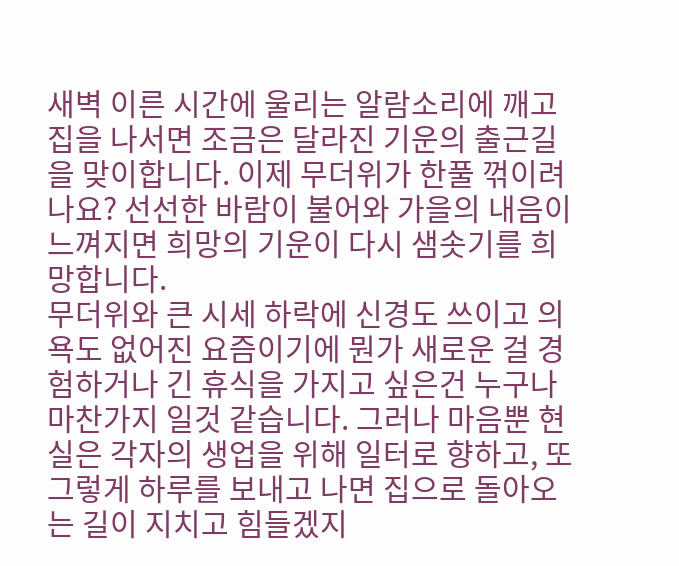새벽 이른 시간에 울리는 알람소리에 깨고 집을 나서면 조금은 달라진 기운의 출근길을 맞이합니다. 이제 무더위가 한풀 꺾이려나요? 선선한 바람이 불어와 가을의 내음이 느껴지면 희망의 기운이 다시 샘솟기를 희망합니다.
무더위와 큰 시세 하락에 신경도 쓰이고 의욕도 없어진 요즘이기에 뭔가 새로운 걸 경험하거나 긴 휴식을 가지고 싶은건 누구나 마찬가지 일것 같습니다. 그러나 마음뿐 현실은 각자의 생업을 위해 일터로 향하고, 또 그렇게 하루를 보내고 나면 집으로 돌아오는 길이 지치고 힘들겠지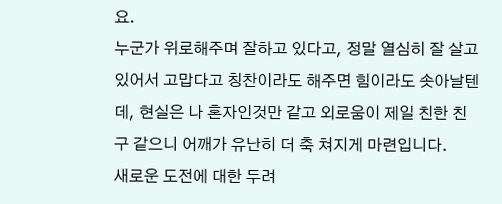요.
누군가 위로해주며 잘하고 있다고, 정말 열심히 잘 살고 있어서 고맙다고 칭찬이라도 해주면 힘이라도 솟아날텐데, 현실은 나 혼자인것만 같고 외로움이 제일 친한 친구 같으니 어깨가 유난히 더 축 쳐지게 마련입니다.
새로운 도전에 대한 두려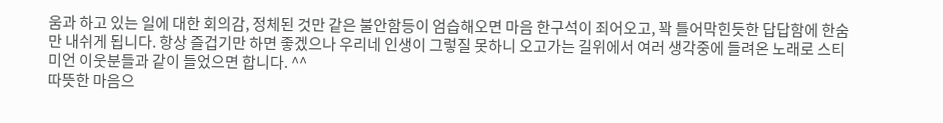움과 하고 있는 일에 대한 회의감, 정체된 것만 같은 불안함등이 엄습해오면 마음 한구석이 죄어오고, 꽉 틀어막힌듯한 답답함에 한숨만 내쉬게 됩니다. 항상 즐겁기만 하면 좋겠으나 우리네 인생이 그렇질 못하니 오고가는 길위에서 여러 생각중에 들려온 노래로 스티미언 이웃분들과 같이 들었으면 합니다. ^^
따뜻한 마음으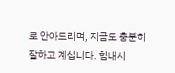로 안아드리며, 지금도 충분히 잘하고 계십니다. 힘내시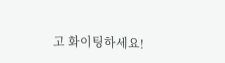고 화이팅하세요!